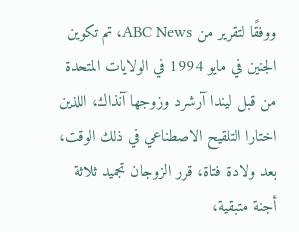ووفقًا لتقرير من ABC News، تم تكوين الجنين في مايو 1994 في الولايات المتحدة من قبل ليندا آرشرد وزوجها آنذاك، اللذين اختارا التلقيح الاصطناعي في ذلك الوقت، بعد ولادة فتاة، قرر الزوجان تجميد ثلاثة أجنة متبقية،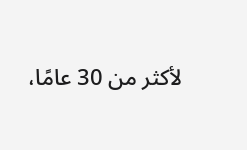لأكثر من 30 عامًا،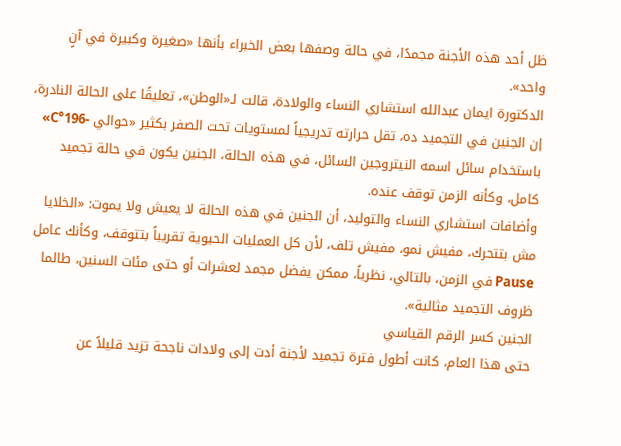ظل أحد هذه الأجنة مجمدًا، في حالة وصفها بعض الخبراء بأنها «صغيرة وكبيرة في آنٍ واحد».
الدكتورة ايمان عبدالله استشاري النساء والولادة، قالت لـ«الوطن»، تعليقًا على الحالة النادرة، إن الجنين في التجميد ده، تقل حرارته تدريجياً لمستويات تحت الصفر بكثير «حوالي -196°C» باستخدام سائل اسمه النيتروجين السائل، في هذه الحالة، الجنين يكون في حالة تجميد كامل، وكأنه الزمن توقف عنده.
وأضافات استشاري النساء والتوليد، أن الجنين في هذه الحالة لا يعيش ولا يموت: «الخلايا مش بتتحرك، مفيش نمو، مفيش تلف، لأن كل العمليات الحيوية تقريباً بتتوقف، وكأنك عامل Pause في الزمن، بالتالي، نظرياً، ممكن يفضل مجمد لعشرات أو حتى مئات السنين، طالما ظروف التجميد مثالية».
الجنين كسر الرقم القياسي
حتى هذا العام، كانت أطول فترة تجميد لأجنة أدت إلى ولادات ناجحة تزيد قليلاً عن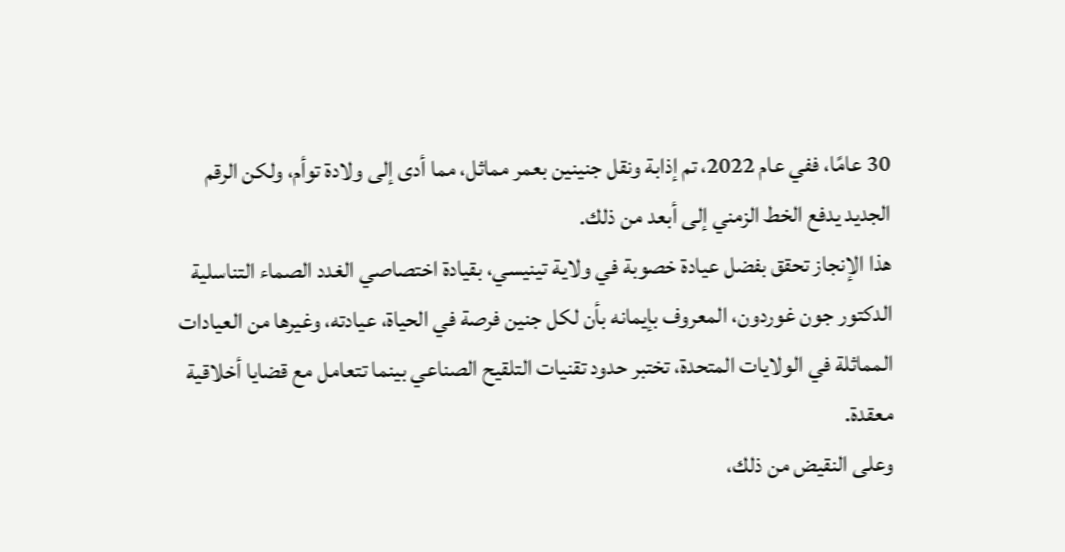30 عامًا، ففي عام 2022، تم إذابة ونقل جنينين بعمر مماثل، مما أدى إلى ولادة توأم، ولكن الرقم الجديد يدفع الخط الزمني إلى أبعد من ذلك.
هذا الإنجاز تحقق بفضل عيادة خصوبة في ولاية تينيسي، بقيادة اختصاصي الغدد الصماء التناسلية الدكتور جون غوردون، المعروف بإيمانه بأن لكل جنين فرصة في الحياة، عيادته، وغيرها من العيادات المماثلة في الولايات المتحدة، تختبر حدود تقنيات التلقيح الصناعي بينما تتعامل مع قضايا أخلاقية معقدة.
وعلى النقيض من ذلك،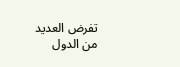تفرض العديد من الدول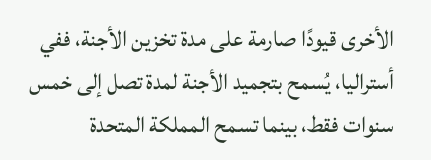الأخرى قيودًا صارمة على مدة تخزين الأجنة، ففي أستراليا، يُسمح بتجميد الأجنة لمدة تصل إلى خمس سنوات فقط، بينما تسمح المملكة المتحدة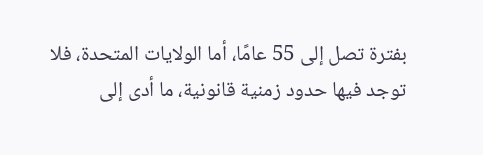بفترة تصل إلى 55 عامًا، أما الولايات المتحدة، فلا توجد فيها حدود زمنية قانونية، ما أدى إلى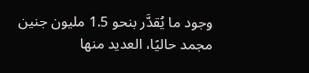وجود ما يُقدَّر بنحو 1.5 مليون جنين مجمد حاليًا، العديد منها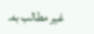غير مطالب به.